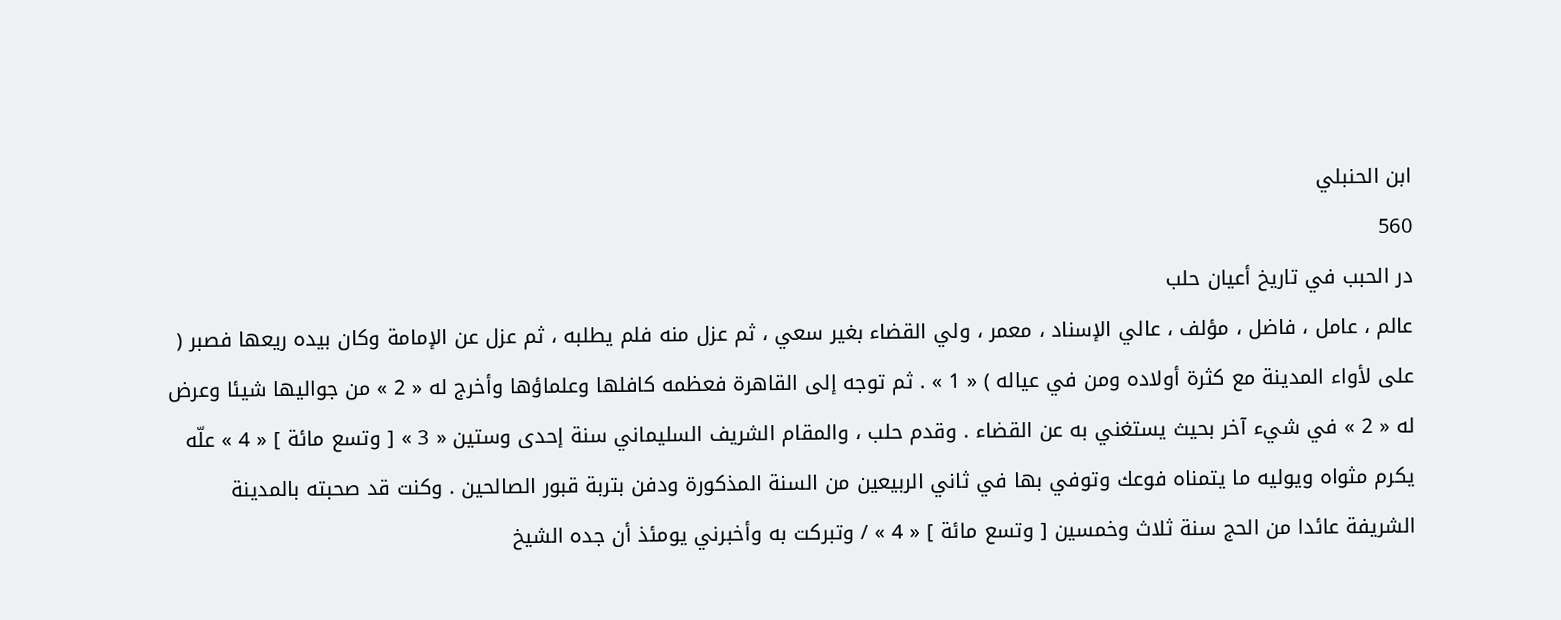ابن الحنبلي
560
در الحبب في تاريخ أعيان حلب
عالم ، عامل ، فاضل ، مؤلف ، عالي الإسناد ، معمر ، ولي القضاء بغير سعي ، ثم عزل منه فلم يطلبه ، ثم عزل عن الإمامة وكان بيده ريعها فصبر ( على لأواء المدينة مع كثرة أولاده ومن في عياله ) « 1 » . ثم توجه إلى القاهرة فعظمه كافلها وعلماؤها وأخرج له « 2 » من جواليها شيئا وعرض له « 2 » في شيء آخر بحيث يستغني به عن القضاء . وقدم حلب ، والمقام الشريف السليماني سنة إحدى وستين « 3 » [ وتسع مائة ] « 4 » علّه يكرم مثواه ويوليه ما يتمناه فوعك وتوفي بها في ثاني الربيعين من السنة المذكورة ودفن بتربة قبور الصالحين . وكنت قد صحبته بالمدينة الشريفة عائدا من الحج سنة ثلاث وخمسين [ وتسع مائة ] « 4 » / وتبركت به وأخبرني يومئذ أن جده الشيخ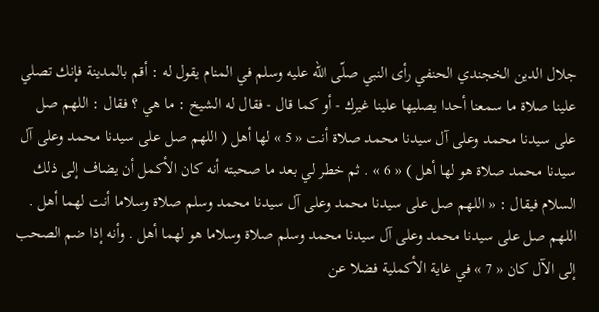جلال الدين الخجندي الحنفي رأى النبي صلّى اللّه عليه وسلم في المنام يقول له : أقم بالمدينة فإنك تصلي علينا صلاة ما سمعنا أحدا يصليها علينا غيرك - أو كما قال - فقال له الشيخ : ما هي ؟ فقال : اللهم صل على سيدنا محمد وعلى آل سيدنا محمد صلاة أنت « 5 » لها أهل ( اللهم صل على سيدنا محمد وعلى آل سيدنا محمد صلاة هو لها أهل ) « 6 » . ثم خطر لي بعد ما صحبته أنه كان الأكمل أن يضاف إلى ذلك السلام فيقال : « اللهم صل على سيدنا محمد وعلى آل سيدنا محمد وسلم صلاة وسلاما أنت لهما أهل . اللهم صل على سيدنا محمد وعلى آل سيدنا محمد وسلم صلاة وسلاما هو لهما أهل . وأنه إذا ضم الصحب إلى الآل كان « 7 » في غاية الأكملية فضلا عن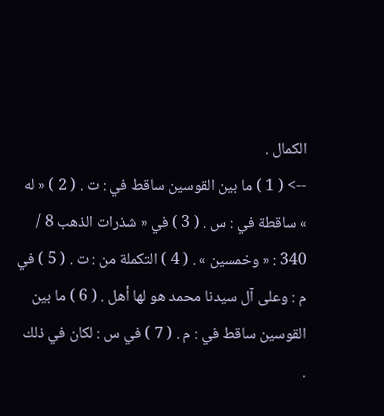الكمال .
--> ( 1 ) ما بين القوسين ساقط في : ت . ( 2 ) « له » ساقطة في : س . ( 3 ) في « شذرات الذهب 8 / 340 : « وخمسين » . ( 4 ) التكملة من : ت . ( 5 ) في م : وعلى آل سيدنا محمد هو لها أهل . ( 6 ) ما بين القوسين ساقط في : م . ( 7 ) في س : لكان في ذلك .